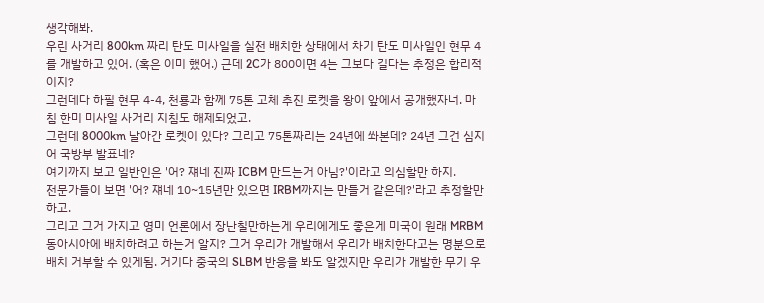생각해봐.
우린 사거리 800km 짜리 탄도 미사일을 실전 배치한 상태에서 차기 탄도 미사일인 현무 4를 개발하고 있어. (혹은 이미 했어.) 근데 2C가 800이면 4는 그보다 길다는 추정은 합리적이지?
그런데다 하필 현무 4-4, 천룡과 함께 75톤 고체 추진 로켓을 왕이 앞에서 공개했자너. 마침 한미 미사일 사거리 지침도 해제되었고.
그런데 8000km 날아간 로켓이 있다? 그리고 75톤짜리는 24년에 쏴본데? 24년 그건 심지어 국방부 발표네?
여기까지 보고 일반인은 '어? 쟤네 진짜 ICBM 만드는거 아님?'이라고 의심할만 하지.
전문가들이 보면 '어? 쟤네 10~15년만 있으면 IRBM까지는 만들거 같은데?'라고 추정할만 하고.
그리고 그거 가지고 영미 언론에서 장난칠만하는게 우리에게도 좋은게 미국이 원래 MRBM 동아시아에 배치하려고 하는거 알지? 그거 우리가 개발해서 우리가 배치한다고는 명분으로 배치 거부할 수 있게됨. 거기다 중국의 SLBM 반응을 봐도 알겠지만 우리가 개발한 무기 우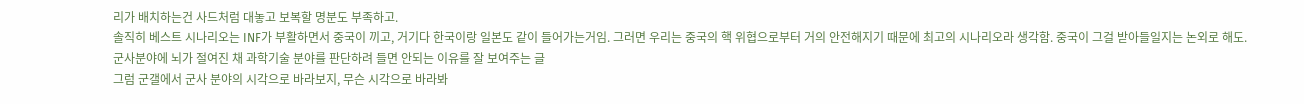리가 배치하는건 사드처럼 대놓고 보복할 명분도 부족하고.
솔직히 베스트 시나리오는 INF가 부활하면서 중국이 끼고, 거기다 한국이랑 일본도 같이 들어가는거임. 그러면 우리는 중국의 핵 위협으로부터 거의 안전해지기 때문에 최고의 시나리오라 생각함. 중국이 그걸 받아들일지는 논외로 해도.
군사분야에 뇌가 절여진 채 과학기술 분야를 판단하려 들면 안되는 이유를 잘 보여주는 글
그럼 군갤에서 군사 분야의 시각으로 바라보지, 무슨 시각으로 바라봐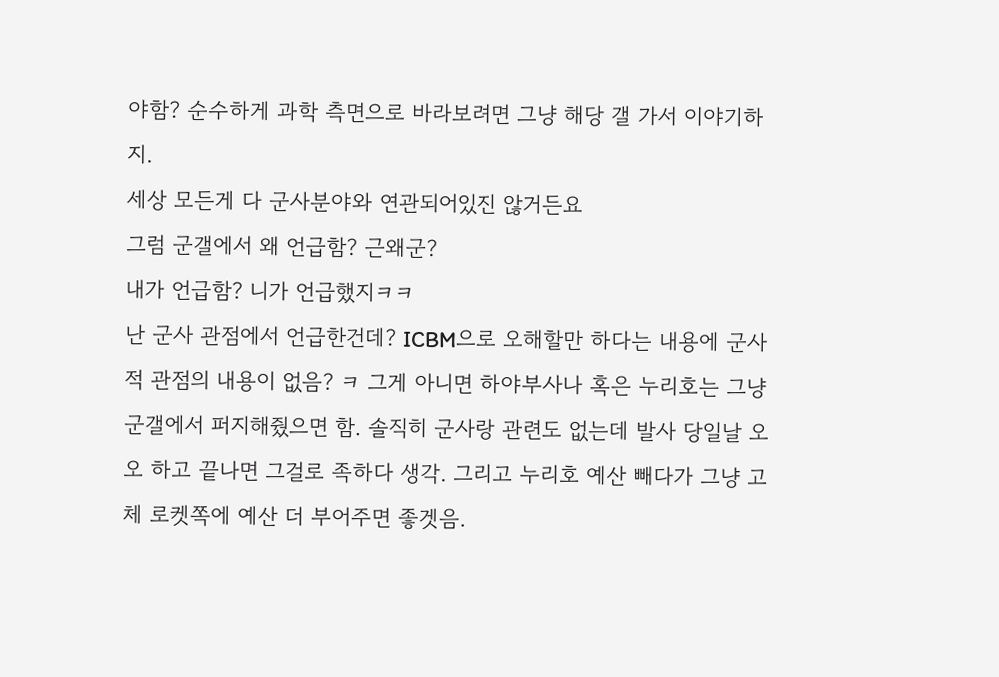야함? 순수하게 과학 측면으로 바라보려면 그냥 해당 갤 가서 이야기하지.
세상 모든게 다 군사분야와 연관되어있진 않거든요
그럼 군갤에서 왜 언급함? 근왜군?
내가 언급함? 니가 언급했지ㅋㅋ
난 군사 관점에서 언급한건데? ICBM으로 오해할만 하다는 내용에 군사적 관점의 내용이 없음? ㅋ 그게 아니면 하야부사나 혹은 누리호는 그냥 군갤에서 퍼지해줬으면 함. 솔직히 군사랑 관련도 없는데 발사 당일날 오오 하고 끝나면 그걸로 족하다 생각. 그리고 누리호 예산 빼다가 그냥 고체 로켓쪽에 예산 더 부어주면 좋겟음.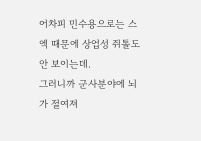어차피 민수용으로는 스엑 때문에 상업성 쥐톨도 안 보이는데.
그러니까 군사분야에 뇌가 절여져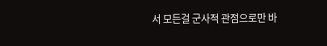서 모든걸 군사적 관점으로만 바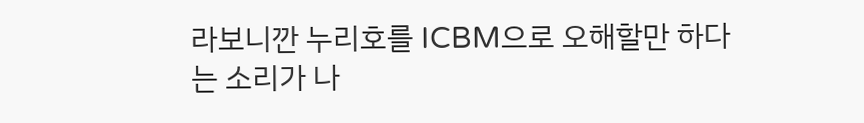라보니깐 누리호를 ICBM으로 오해할만 하다는 소리가 나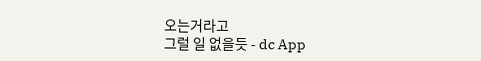오는거라고
그럴 일 없을듯 - dc App